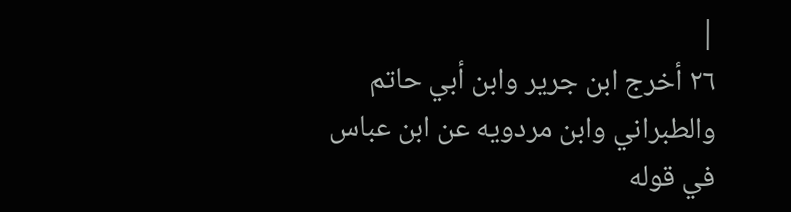|
٢٦ أخرج ابن جرير وابن أبي حاتم والطبراني وابن مردويه عن ابن عباس في قوله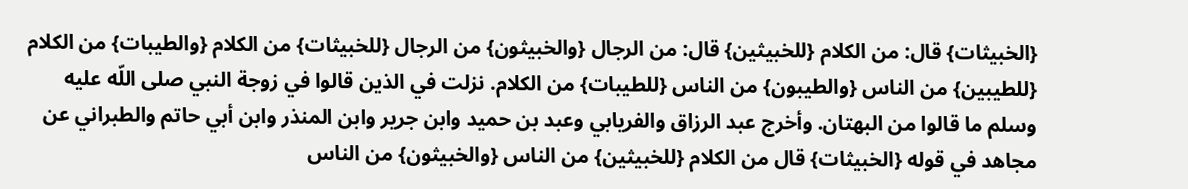{الخبيثات} قال: من الكلام {للخبيثين} قال: من الرجال {والخبيثون} من الرجال {للخبيثات} من الكلام {والطيبات} من الكلام {للطيبين} من الناس {والطيبون} من الناس {للطيبات} من الكلام. نزلت في الذين قالوا في زوجة النبي صلى اللّه عليه وسلم ما قالوا من البهتان. وأخرج عبد الرزاق والفريابي وعبد بن حميد وابن جرير وابن المنذر وابن أبي حاتم والطبراني عن مجاهد في قوله {الخبيثات} قال من الكلام {للخبيثين} من الناس {والخبيثون} من الناس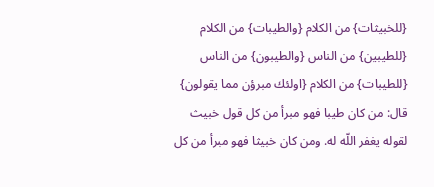{للخبيثات} من الكلام {والطيبات} من الكلام {للطيبين} من الناس {والطيبون} من الناس {للطيبات} من الكلام {اولئك مبرؤن مما يقولون} قال: من كان طيبا فهو مبرأ من كل قول خبيث لقوله يغفر اللّه له. ومن كان خبيثا فهو مبرأ من كل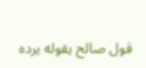قول صالح يقوله يرده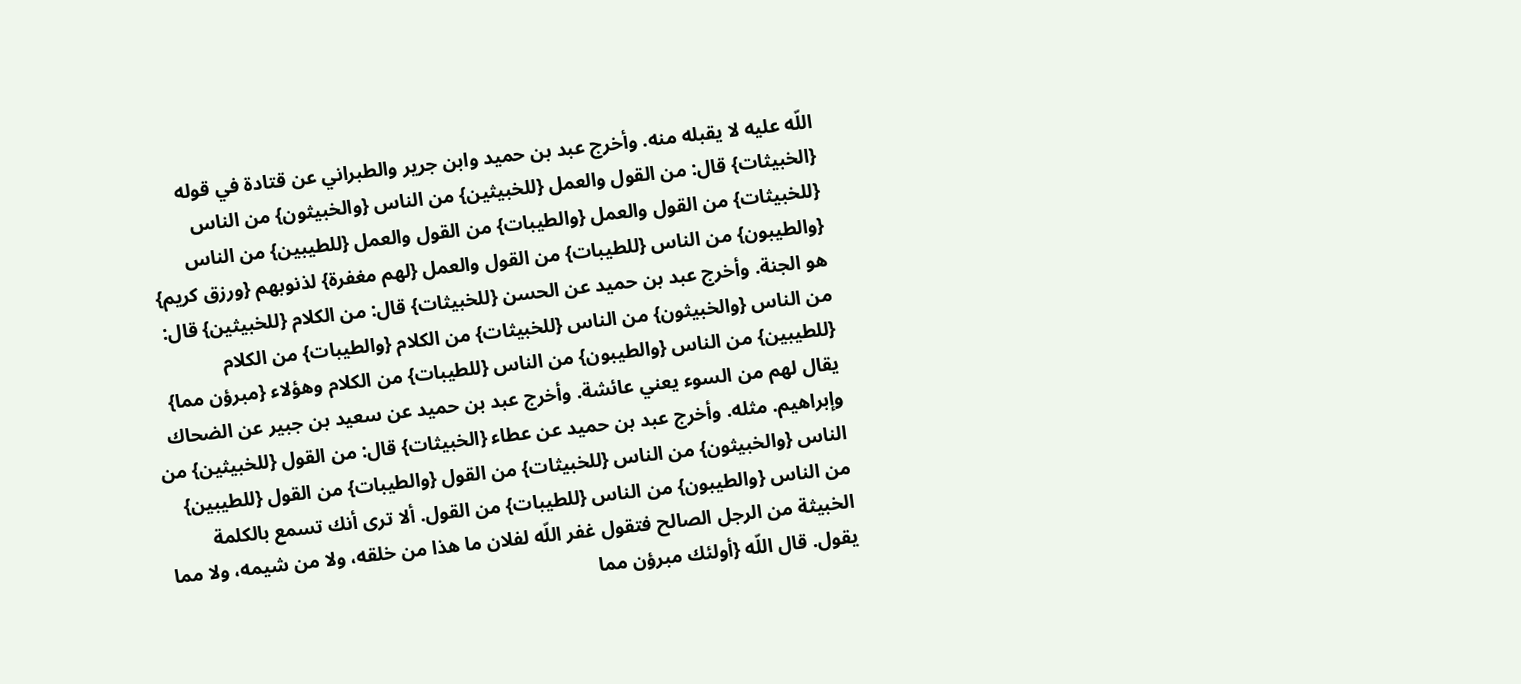اللّه عليه لا يقبله منه. وأخرج عبد بن حميد وابن جرير والطبراني عن قتادة في قوله {الخبيثات} قال: من القول والعمل {للخبيثين} من الناس {والخبيثون} من الناس {للخبيثات} من القول والعمل {والطيبات} من القول والعمل {للطيبين} من الناس {والطيبون} من الناس {للطيبات} من القول والعمل {لهم مغفرة} لذنوبهم {ورزق كريم} هو الجنة. وأخرج عبد بن حميد عن الحسن {للخبيثات} قال: من الكلام {للخبيثين} قال: من الناس {والخبيثون} من الناس {للخبيثات} من الكلام {والطيبات} من الكلام {للطيبين} من الناس {والطيبون} من الناس {للطيبات} من الكلام وهؤلاء {مبرؤن مما} يقال لهم من السوء يعني عائشة. وأخرج عبد بن حميد عن سعيد بن جبير عن الضحاك وإبراهيم. مثله. وأخرج عبد بن حميد عن عطاء {الخبيثات} قال: من القول {للخبيثين} من الناس {والخبيثون} من الناس {للخبيثات} من القول {والطيبات} من القول {للطيبين} من الناس {والطيبون} من الناس {للطيبات} من القول. ألا ترى أنك تسمع بالكلمة الخبيثة من الرجل الصالح فتقول غفر اللّه لفلان ما هذا من خلقه، ولا من شيمه، ولا مما يقول. قال اللّه {أولئك مبرؤن مما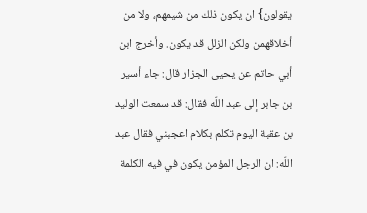يقولون} ان يكون ذلك من شيمهم، ولا من أخلاقهمن ولكن الزلل قد يكون. وأخرج ابن أبي حاتم عن يحيى الجزار قال: جاء أسير بن جابر إلى عبد اللّه فقال: قد سمعت الوليد بن عقبة اليوم تكلم بكلام اعجبني فقال عبد اللّه: ان الرجل المؤمن يكون في فيه الكلمة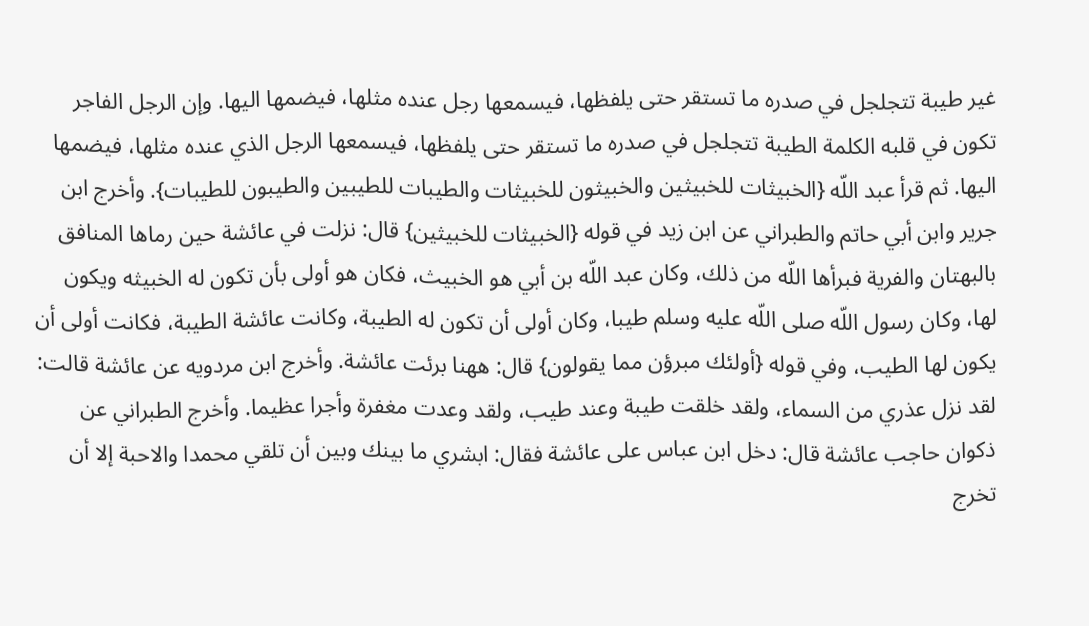غير طيبة تتجلجل في صدره ما تستقر حتى يلفظها، فيسمعها رجل عنده مثلها، فيضمها اليها. وإن الرجل الفاجر تكون في قلبه الكلمة الطيبة تتجلجل في صدره ما تستقر حتى يلفظها، فيسمعها الرجل الذي عنده مثلها، فيضمها اليها. ثم قرأ عبد اللّه {الخبيثات للخبيثين والخبيثون للخبيثات والطيبات للطيبين والطيبون للطيبات}. وأخرج ابن جرير وابن أبي حاتم والطبراني عن ابن زيد في قوله {الخبيثات للخبيثين} قال: نزلت في عائشة حين رماها المنافق بالبهتان والفرية فبرأها اللّه من ذلك، وكان عبد اللّه بن أبي هو الخبيث، فكان هو أولى بأن تكون له الخبيثه ويكون لها، وكان رسول اللّه صلى اللّه عليه وسلم طيبا، وكان أولى أن تكون له الطيبة، وكانت عائشة الطيبة، فكانت أولى أن يكون لها الطيب، وفي قوله {أولئك مبرؤن مما يقولون} قال: ههنا برئت عائشة. وأخرج ابن مردويه عن عائشة قالت: لقد نزل عذري من السماء، ولقد خلقت طيبة وعند طيب، ولقد وعدت مغفرة وأجرا عظيما. وأخرج الطبراني عن ذكوان حاجب عائشة قال: دخل ابن عباس على عائشة فقال: ابشري ما بينك وبين أن تلقي محمدا والاحبة إلا أن تخرج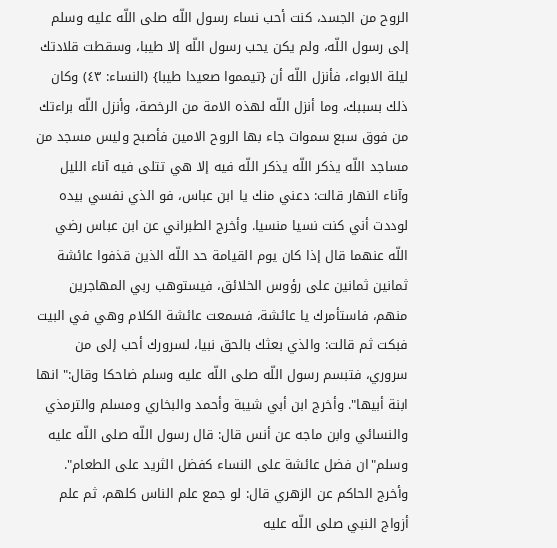الروح من الجسد، كنت أحب نساء رسول اللّه صلى اللّه عليه وسلم إلى رسول اللّه، ولم يكن يحب رسول اللّه إلا طيبا، وسقطت قلادتك ليلة الابواء، فأنزل اللّه أن {تيمموا صعيدا طيبا} (النساء: ٤٣) وكان ذلك بسببك، وما أنزل اللّه لهذه الامة من الرخصة، وأنزل اللّه براءتك من فوق سبع سموات جاء بها الروح الامين فأصبح وليس مسجد من مساجد اللّه يذكر اللّه يذكر اللّه فيه إلا هي تتلى فيه آناء الليل وآناء النهار قالت: دعني منك يا ابن عباس، فو الذي نفسي بيده لوددت أني كنت نسيا منسيا. وأخرج الطبراني عن ابن عباس رضي اللّه عنهما قال إذا كان يوم القيامة حد اللّه الذين قذفوا عائشة ثمانين ثمانين على رؤوس الخلائق، فيستوهب ربي المهاجرين منهم، فاستأمرك يا عائشة، فسمعت عائشة الكلام وهي في البيت فبكت ثم قالت: والذي بعثك بالحق نبيا، لسرورك أحب إلى من سروري، فتبسم رسول اللّه صلى اللّه عليه وسلم ضاحكا وقال:" انها ابنة أبيها". وأخرج ابن أبي شيبة وأحمد والبخاري ومسلم والترمذي والنسائي وابن ماجه عن أنس قال: قال رسول اللّه صلى اللّه عليه وسلم"ان فضل عائشة على النساء كفضل الثريد على الطعام". وأخرج الحاكم عن الزهري قال: لو جمع علم الناس كلهم، ثم علم أزواج النبي صلى اللّه عليه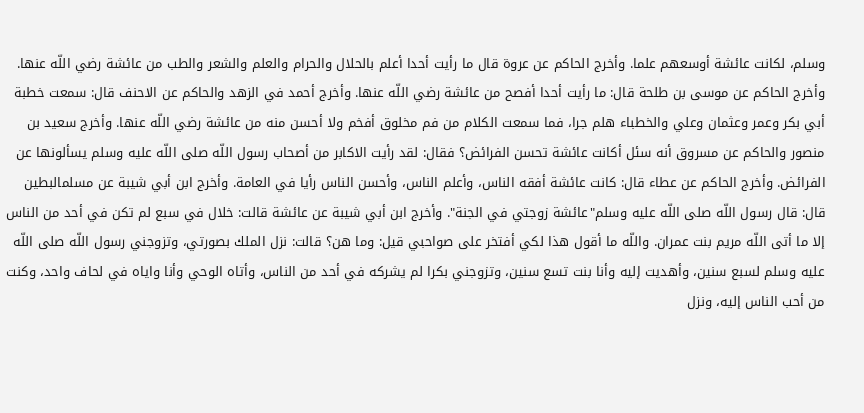وسلم، لكانت عائشة أوسعهم علما. وأخرج الحاكم عن عروة قال ما رأيت أحدا أعلم بالحلال والحرام والعلم والشعر والطب من عائشة رضي اللّه عنها. وأخرج الحاكم عن موسى بن طلحة قال: ما رأيت أحدا أفصح من عائشة رضي اللّه عنها. وأخرج أحمد في الزهد والحاكم عن الاحنف قال: سمعت خطبة أبي بكر وعمر وعثمان وعلي والخطباء هلم جرا، فما سمعت الكلام من فم مخلوق أفخم ولا أحسن منه من عائشة رضي اللّه عنها. وأخرج سعيد بن منصور والحاكم عن مسروق أنه سئل أكانت عائشة تحسن الفرائض؟ فقال: لقد رأيت الاكابر من أصحاب رسول اللّه صلى اللّه عليه وسلم يسألونها عن الفرائض. وأخرج الحاكم عن عطاء قال: كانت عائشة أفقه الناس، وأعلم الناس، وأحسن الناس رأيا في العامة. وأخرج ابن أبي شيبة عن مسلمالبطين قال: قال رسول اللّه صلى اللّه عليه وسلم"عائشة زوجتي في الجنة". وأخرج ابن أبي شيبة عن عائشة قالت: خلال في سبع لم تكن في أحد من الناس إلا ما أتى اللّه مريم بنت عمران. واللّه ما أقول هذا لكي أفتخر على صواحبي قيل: وما هن؟ قالت: نزل الملك بصورتي، وتزوجني رسول اللّه صلى اللّه عليه وسلم لسبع سنين، وأهديت إليه وأنا بنت تسع سنين، وتزوجني بكرا لم يشركه في أحد من الناس، وأتاه الوحي وأنا واياه في لحاف واحد، وكنت من أحب الناس إليه، ونزل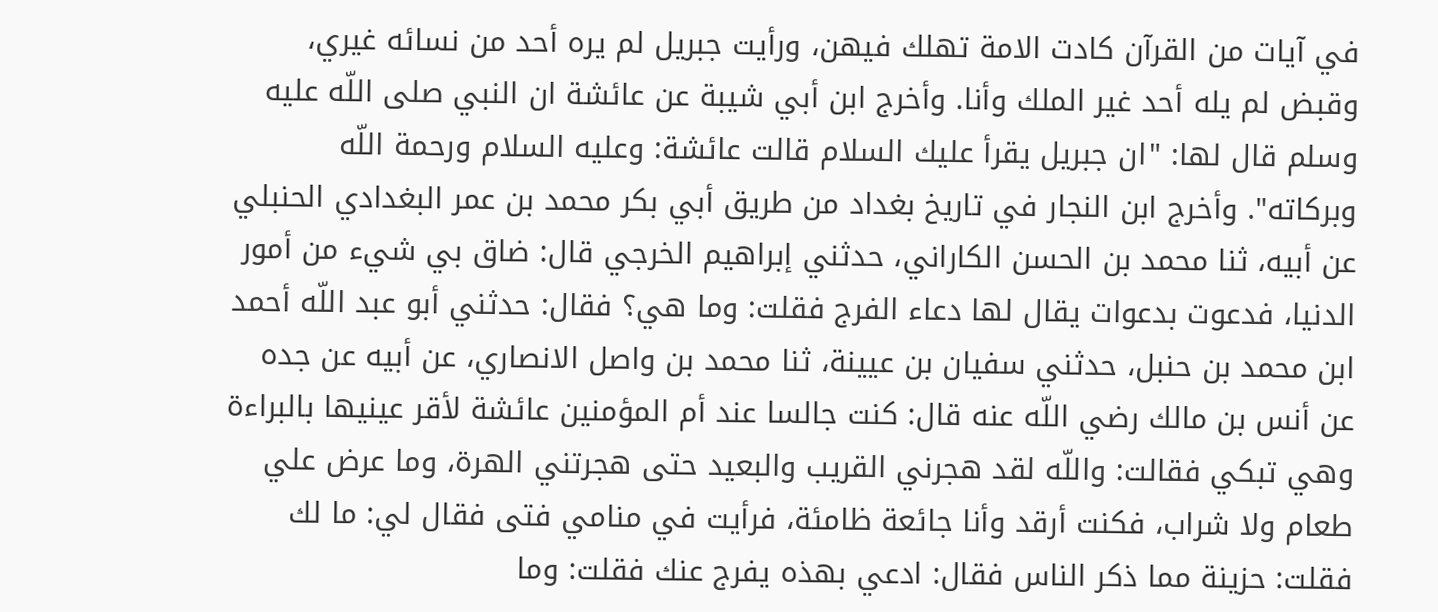في آيات من القرآن كادت الامة تهلك فيهن، ورأيت جبريل لم يره أحد من نسائه غيري، وقبض لم يله أحد غير الملك وأنا. وأخرج ابن أبي شيبة عن عائشة ان النبي صلى اللّه عليه وسلم قال لها: "ان جبريل يقرأ عليك السلام قالت عائشة: وعليه السلام ورحمة اللّه وبركاته". وأخرج ابن النجار في تاريخ بغداد من طريق أبي بكر محمد بن عمر البغدادي الحنبلي عن أبيه، ثنا محمد بن الحسن الكاراني، حدثني إبراهيم الخرجي قال: ضاق بي شيء من أمور الدنيا، فدعوت بدعوات يقال لها دعاء الفرج فقلت: وما هي؟ فقال: حدثني أبو عبد اللّه أحمد ابن محمد بن حنبل، حدثني سفيان بن عيينة، ثنا محمد بن واصل الانصاري، عن أبيه عن جده عن أنس بن مالك رضي اللّه عنه قال: كنت جالسا عند أم المؤمنين عائشة لأقر عينيها بالبراءة وهي تبكي فقالت: واللّه لقد هجرني القريب والبعيد حتى هجرتني الهرة، وما عرض علي طعام ولا شراب، فكنت أرقد وأنا جائعة ظامئة، فرأيت في منامي فتى فقال لي: ما لك فقلت: حزينة مما ذكر الناس فقال: ادعي بهذه يفرج عنك فقلت: وما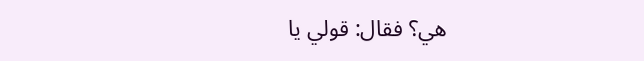هي؟ فقال: قولي يا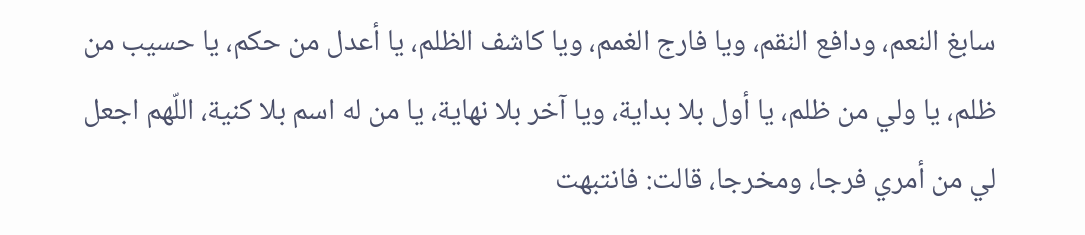سابغ النعم، ودافع النقم، ويا فارج الغمم، ويا كاشف الظلم، يا أعدل من حكم، يا حسيب من ظلم، يا ولي من ظلم، يا أول بلا بداية، ويا آخر بلا نهاية، يا من له اسم بلا كنية، اللّهم اجعل لي من أمري فرجا، ومخرجا، قالت: فانتبهت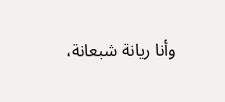وأنا ريانة شبعانة،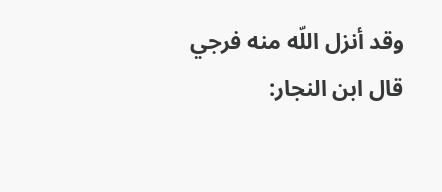وقد أنزل اللّه منه فرجي قال ابن النجار: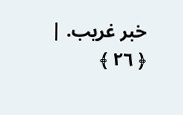خبر غريب. |
﴿ ٢٦ ﴾